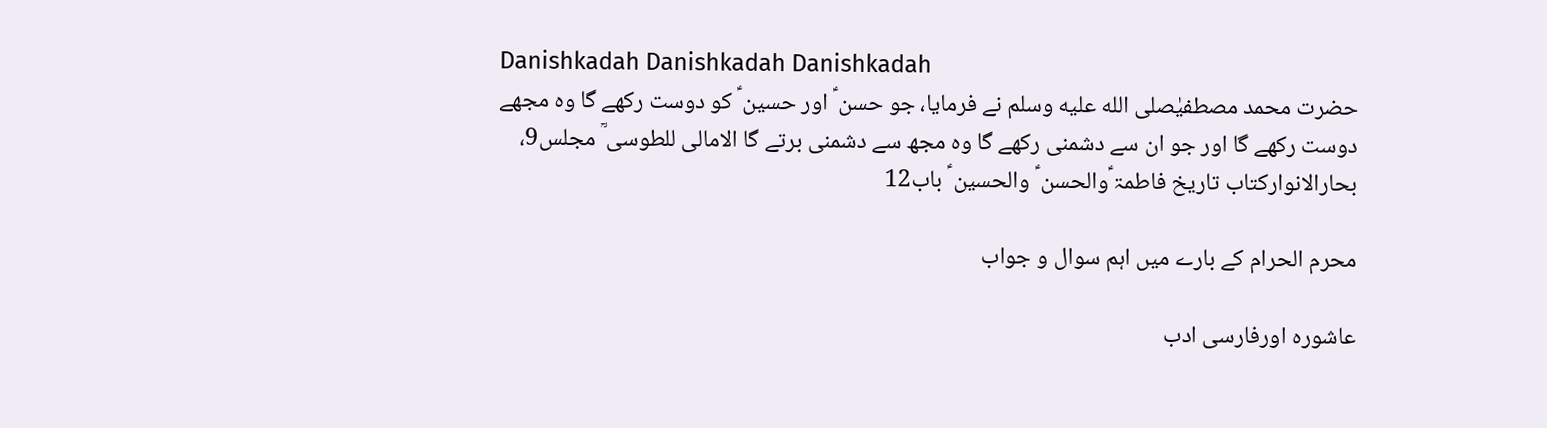Danishkadah Danishkadah Danishkadah
حضرت محمد مصطفیٰصلى الله عليه وسلم نے فرمایا، جو حسن ؑ اور حسین ؑ کو دوست رکھے گا وہ مجھے دوست رکھے گا اور جو ان سے دشمنی رکھے گا وہ مجھ سے دشمنی برتے گا الامالی للطوسی ؒ مجلس9، بحارالانوارکتاب تاریخ فاطمۃ ؑوالحسن ؑ والحسین ؑ باب12

محرم الحرام کے بارے میں اہم سوال و جواب

عاشورہ اورفارسی ادب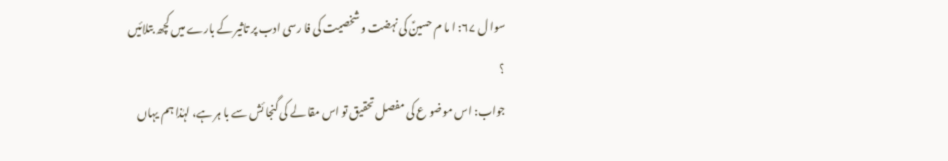سوا ل ۶۷: ا ما م حسینؑ کی نہضت و شخصیت کی فا رسی ادب پر تاثیر کے بارے میں کچھ بتلائیں ؟
جواب: اس موضو ع کی مفصل تحقیق تو اس مقا لے کی گنجا ئش سے با ہر ہے، لہٰذا ہم یہاں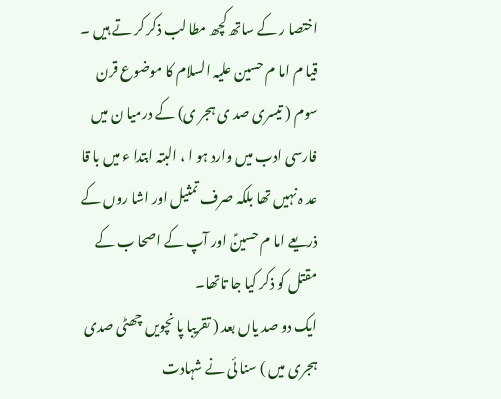اختصا ر کے ساتھ کچھ مطا لب ذکر کر تے ہیں ۔
قیا م اما م حسین علیہ السلام کا موضوع قرن سوم ( تیسری صد ی ہجر ی) کے درمیا ن میں فارسی ادب میں وارد ہو ا ، البتہ ابتدا ء میں با قا عد ہ نہیں تھا بلکہ صرف تمثیل اور اشا روں کے ذریعے اما م حسینؑ اور آپ کے اصحا ب کے مقتل کو ذکر کیا جا تاتھا۔
ایک دو صد یاں بعد ( تقریبا پا نچویں چھٹی صدی ہجری میں ) سنا ئی نے شہادت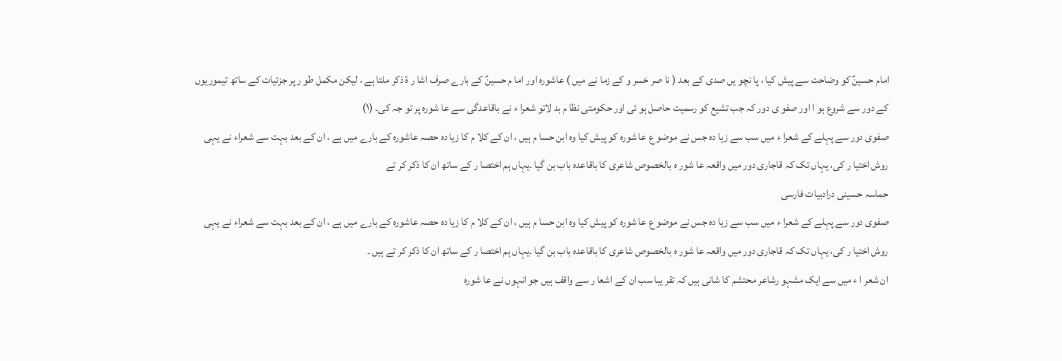امام حسینؑ کو وضاحت سے پیش کیا ، پا نچو یں صدی کے بعد ( نا صر خسر و کے زما نے میں ) عاشورہ اور اما م حسینؑ کے بارے صرف اشا ر ۃ ذکر ملتا ہے ، لیکن مکمل طو ر پر جزئیات کے ساتھ تیموریوں کے دور سے شروع ہو ا اور صفو ی دور کہ جب تشیع کو رسمیت حاصل ہو ئی اور حکومتی نظا م بد لاتو شعرا ء نے باقاعدگی سے عا شورہ پر تو جہ کی۔ (۱)
صفوی دور سے پہلے کے شعرا ء میں سب سے زیا دہ جس نے موضو ع عا شورہ کو پیش کیا وہ ابن حسا م ہیں ، ان کے کلا م کا زیا دہ حصہ عاشورہ کے بارے میں ہے ، ان کے بعد بہت سے شعراء نے یہی روش اختیا ر کی، یہاں تک کہ قاجاری دور میں واقعہ عا شور ہ بالخصوص شاعری کا باقاعدہ باب بن گیا ۔یہاں ہم اختصا ر کے ساتھ ان کا ذکر کر تے
حماسہ حسینی درادبیات فارسی
صفوی دور سے پہلے کے شعرا ء میں سب سے زیا دہ جس نے موضو ع عا شورہ کو پیش کیا وہ ابن حسا م ہیں ، ان کے کلا م کا زیا دہ حصہ عاشورہ کے بارے میں ہے ، ان کے بعد بہت سے شعراء نے یہی روش اختیا ر کی، یہاں تک کہ قاجاری دور میں واقعہ عا شور ہ بالخصوص شاعری کا باقاعدہ باب بن گیا ۔یہاں ہم اختصا ر کے ساتھ ان کا ذکر کر تے ہیں ۔
ان شعر ا ء میں سے ایک مشہو رشاعر محتشم کا شانی ہیں کہ تقر یبا سب ان کے اشعا ر سے واقف ہیں جو انہوں نے عا شورہ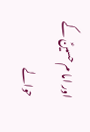اور اما م حسینؑ کے حوالے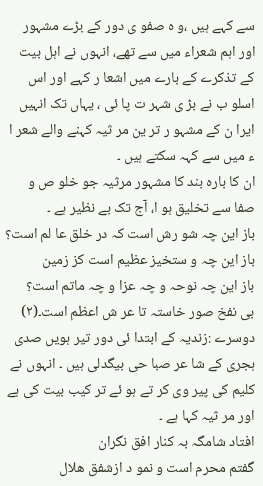سے کہے ہیں ،و ہ صفو ی دور کے بڑے مشہور اور اہم شعراء میں سے تھے، انہوں نے اہل بیت کے تذکرے کے بارے میں اشعا ر کہے اور اس اسلو ب نے بڑ ی شہر ت پا ئی ، یہاں تک انہیں ایرا ن کے مشہو ر تر ین مر ثیہ کہنے والے شعر ا ء میں سے کہہ سکتے ہیں ۔
ان کا بارہ بند کا مشہور مرثیہ جو خلو ص و صفا سے تخلیق ہو ا، آج تک بے نظیر ہے ۔
باز این چہ شو رش است کہ در خلق عا لم است؟
باز این چہ و ستخیز عظیم است کز زمین
باز این چہ نوحہ و چہ عزا و چہ ماتم است؟
بی نفخ صور خاستہ تا عر ش اعظم است۔(۲)
دوسرے :زندیہ کے ابتدا ئی دور تیر ہویں صدی ہجری کے شا عر صبا حی بیگدلی ہیں ۔ انہوں نے کلیم کی پیر وی کر تے ہو ئے تر کیب بیت کی ہے اور مر ثیہ کہا ہے ۔
افتاد شامگہ بہ کنار افق نگران
گفتم محرم است و نمو د ازشفق ھلال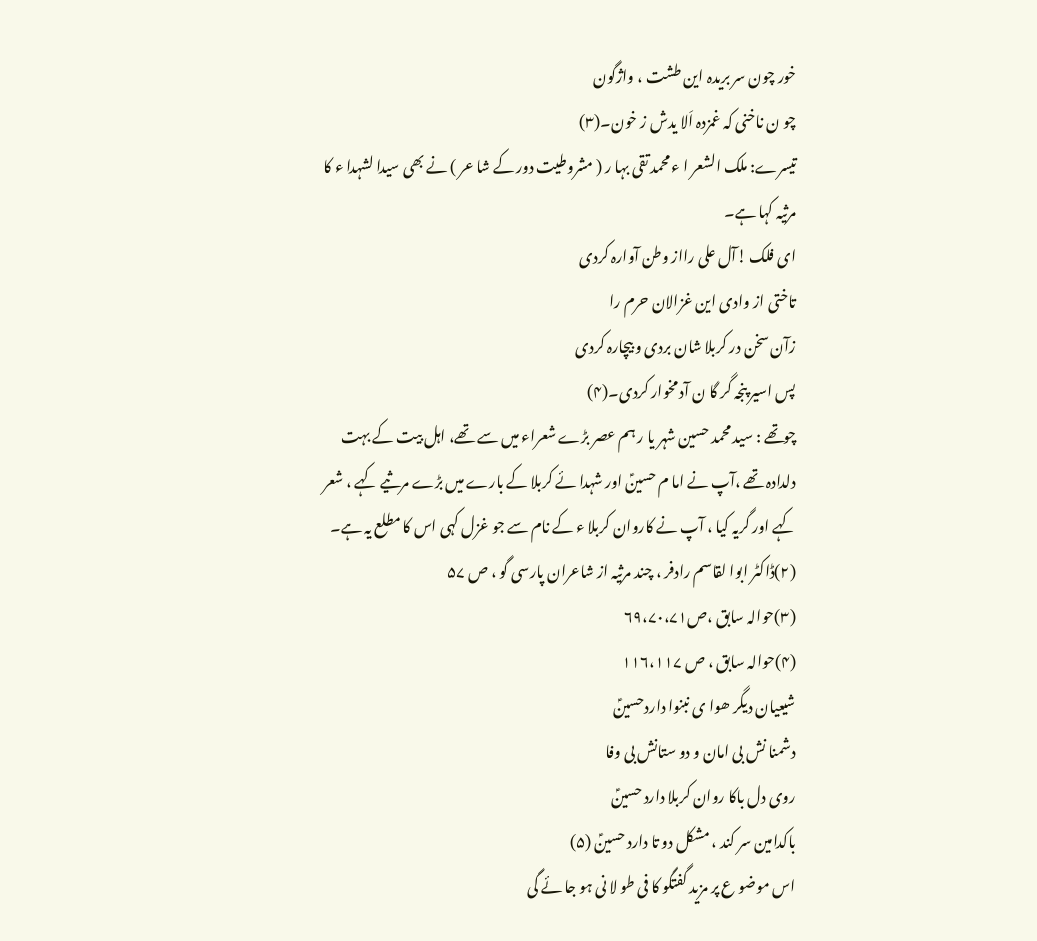خور چون سر بریدہ این طشت ، واژگون
چو ن ناخنی کہ غمزدہ اَلا یدش ز خون۔(۳)
تیسرے: ملک الشعر ا ء محمد تقی بہا ر ( مشروطیت دور کے شا عر ) نے بھی سیدا لشہدا ء کا مرثیہ کہا ہے۔
ای فلک !آل علی رااز وطن آوارہ کردی
تاختی از وادی این غزالان حرم را
زآن سخن در کربلا شان بردی و بیچارہ کردی
پس اسیر پنجہ گر گا ن آد مخوار کردی۔(۴)
چوتھے : سید محمد حسین شہر یا ر ہم عصر بڑے شعراء میں سے تھے، اہل بیت کے بہت دلدادہ تھے ،آپ نے اما م حسینؑ اور شہدا ئے کربلا کے بارے میں بڑے مرثیے کہے ، شعر کہے اور گریہ کیا ، آپ نے کاروان کربلا ء کے نام سے جو غزل کہی اس کا مطلع یہ ہے۔
(۲)ڈاکٹر ابوا لقاسم رادفر ، چند مرثیہ از شاعران پارسی گو ، ص ۵۷
(۳)حوالہ سابق ،ص۶۹،۷۰،۷۱
(۴)حوالہ سابق ، ص ۱۱۶،۱۱۷
شیعیان دیگر ھوا ی نبنوا داردحسینؑ
دشمنا نش بی امان و دو ستانش بی وفا
روی دل باکا روان کربلا دارد حسینؑ
باکدامین سر کند ، مشکل دو تا دارد حسینؑ (۵)
اس موضو ع پر مزید گفتگو کا فی طو لا نی ہو جا ئے گی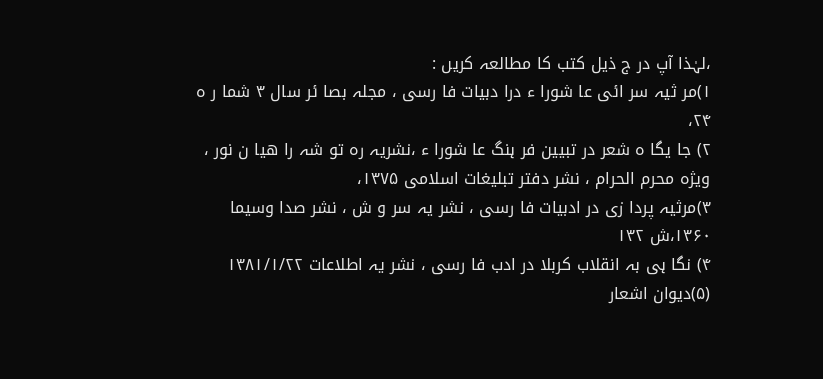،لہٰذا آپ در ج ذیل کتب کا مطالعہ کریں :
۱)مر ثیہ سر ائی عا شورا ء درا دبیات فا رسی ، مجلہ بصا ئر سال ۳ شما ر ہ ۲۴،
۲) جا یگا ہ شعر در تبیین فر ہنگ عا شورا ء ،نشریہ رہ تو شہ را ھیا ن نور ، ویژہ محرم الحرام ، نشر دفتر تبلیغات اسلامی ۱۳۷۵،
۳)مرثیہ پردا زی در ادبیات فا رسی ، نشر یہ سر و ش ، نشر صدا وسیما ۱۳۶۰،ش ۱۳۲
۴) نگا ہی بہ انقلاب کربلا در ادب فا رسی ، نشر یہ اطلاعات ۱۳۸۱/۱/۲۲
(۵)دیوان اشعار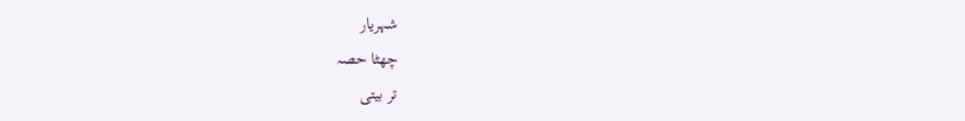شہریار
چھٹا حصہ
تر بیتی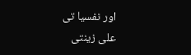اور نفسیا تی
علی زینتی